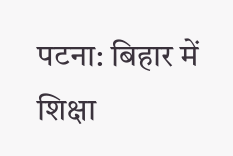पटना: बिहार में शिक्षा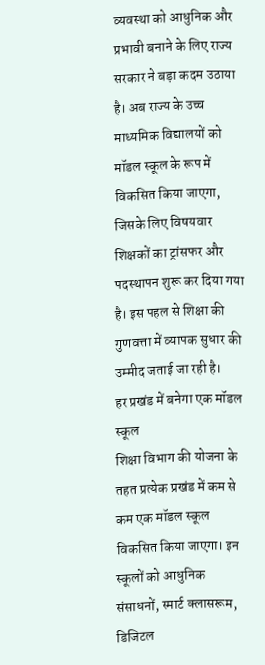व्यवस्था को आधुनिक और प्रभावी बनाने के लिए राज्य सरकार ने बड़ा कदम उठाया है। अब राज्य के उच्च माध्यमिक विद्यालयों को मॉडल स्कूल के रूप में विकसित किया जाएगा, जिसके लिए विषयवार शिक्षकों का ट्रांसफर और पदस्थापन शुरू कर दिया गया है। इस पहल से शिक्षा की गुणवत्ता में व्यापक सुधार की उम्मीद जताई जा रही है।
हर प्रखंड में बनेगा एक मॉडल स्कूल
शिक्षा विभाग की योजना के तहत प्रत्येक प्रखंड में कम से कम एक मॉडल स्कूल विकसित किया जाएगा। इन स्कूलों को आधुनिक संसाधनों, स्मार्ट क्लासरूम, डिजिटल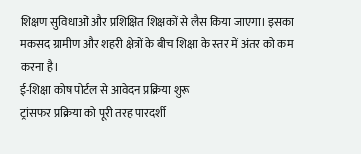शिक्षण सुविधाओं और प्रशिक्षित शिक्षकों से लैस किया जाएगा। इसका मकसद ग्रामीण और शहरी क्षेत्रों के बीच शिक्षा के स्तर में अंतर को कम करना है।
ई-शिक्षा कोष पोर्टल से आवेदन प्रक्रिया शुरू
ट्रांसफर प्रक्रिया को पूरी तरह पारदर्शी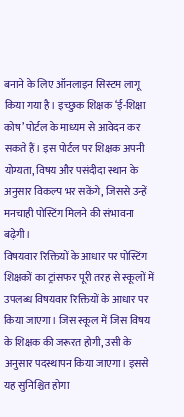बनाने के लिए ऑनलाइन सिस्टम लागू किया गया है। इच्छुक शिक्षक ‘ई-शिक्षा कोष’ पोर्टल के माध्यम से आवेदन कर सकते हैं। इस पोर्टल पर शिक्षक अपनी योग्यता, विषय और पसंदीदा स्थान के अनुसार विकल्प भर सकेंगे, जिससे उन्हें मनचाही पोस्टिंग मिलने की संभावना बढ़ेगी।
विषयवार रिक्तियों के आधार पर पोस्टिंग
शिक्षकों का ट्रांसफर पूरी तरह से स्कूलों में उपलब्ध विषयवार रिक्तियों के आधार पर किया जाएगा। जिस स्कूल में जिस विषय के शिक्षक की जरूरत होगी, उसी के अनुसार पदस्थापन किया जाएगा। इससे यह सुनिश्चित होगा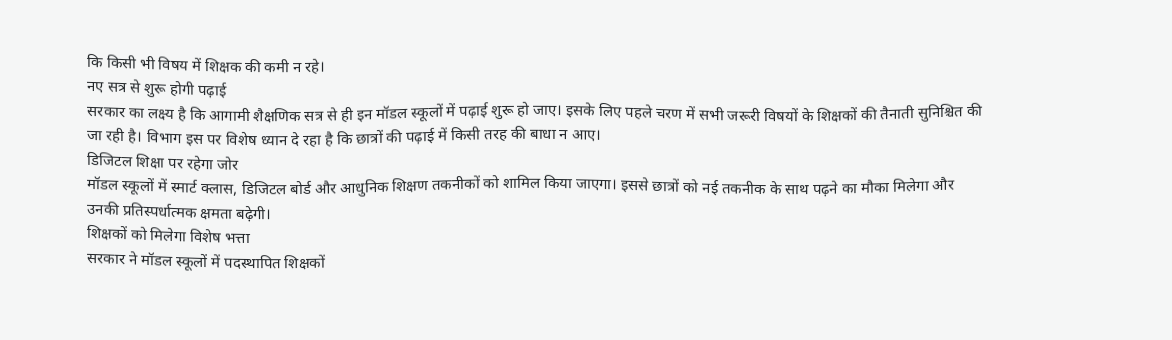कि किसी भी विषय में शिक्षक की कमी न रहे।
नए सत्र से शुरू होगी पढ़ाई
सरकार का लक्ष्य है कि आगामी शैक्षणिक सत्र से ही इन मॉडल स्कूलों में पढ़ाई शुरू हो जाए। इसके लिए पहले चरण में सभी जरूरी विषयों के शिक्षकों की तैनाती सुनिश्चित की जा रही है। विभाग इस पर विशेष ध्यान दे रहा है कि छात्रों की पढ़ाई में किसी तरह की बाधा न आए।
डिजिटल शिक्षा पर रहेगा जोर
मॉडल स्कूलों में स्मार्ट क्लास, डिजिटल बोर्ड और आधुनिक शिक्षण तकनीकों को शामिल किया जाएगा। इससे छात्रों को नई तकनीक के साथ पढ़ने का मौका मिलेगा और उनकी प्रतिस्पर्धात्मक क्षमता बढ़ेगी।
शिक्षकों को मिलेगा विशेष भत्ता
सरकार ने मॉडल स्कूलों में पदस्थापित शिक्षकों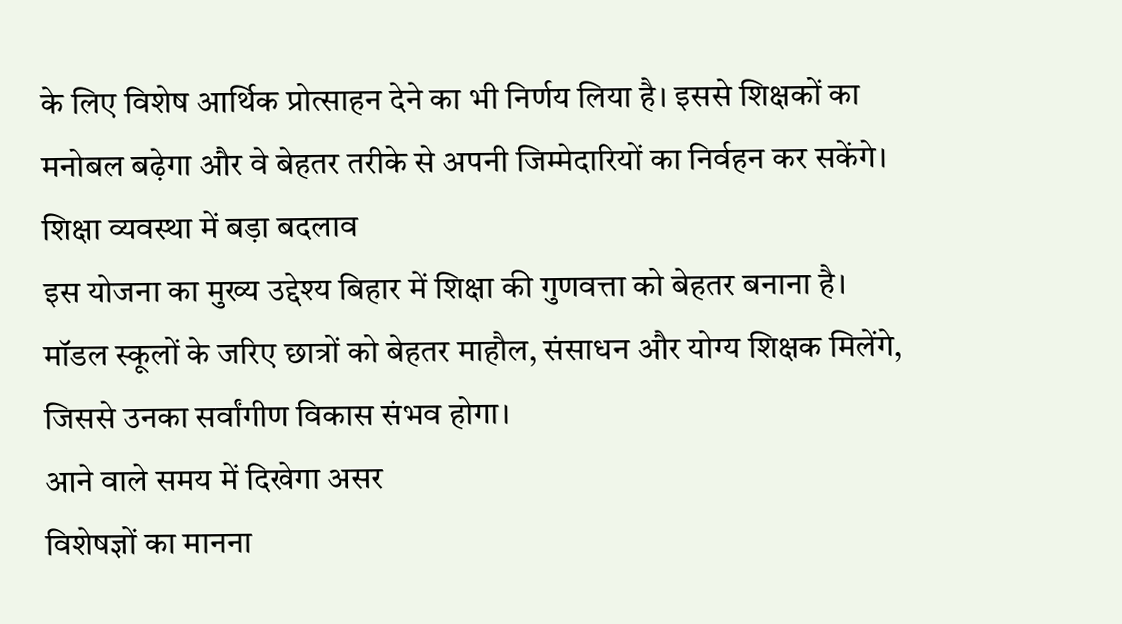के लिए विशेष आर्थिक प्रोत्साहन देने का भी निर्णय लिया है। इससे शिक्षकों का मनोबल बढ़ेगा और वे बेहतर तरीके से अपनी जिम्मेदारियों का निर्वहन कर सकेंगे।
शिक्षा व्यवस्था में बड़ा बदलाव
इस योजना का मुख्य उद्देश्य बिहार में शिक्षा की गुणवत्ता को बेहतर बनाना है। मॉडल स्कूलों के जरिए छात्रों को बेहतर माहौल, संसाधन और योग्य शिक्षक मिलेंगे, जिससे उनका सर्वांगीण विकास संभव होगा।
आने वाले समय में दिखेगा असर
विशेषज्ञों का मानना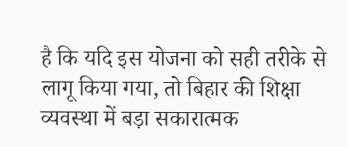है कि यदि इस योजना को सही तरीके से लागू किया गया, तो बिहार की शिक्षा व्यवस्था में बड़ा सकारात्मक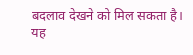बदलाव देखने को मिल सकता है। यह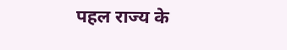पहल राज्य के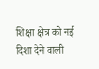शिक्षा क्षेत्र को नई दिशा देने वाली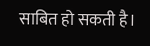साबित हो सकती है।